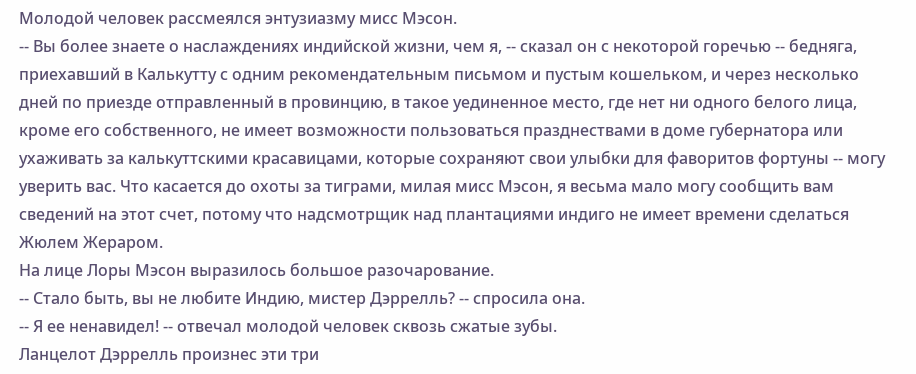Молодой человек рассмеялся энтузиазму мисс Мэсон.
-- Вы более знаете о наслаждениях индийской жизни, чем я, -- сказал он с некоторой горечью -- бедняга, приехавший в Калькутту с одним рекомендательным письмом и пустым кошельком, и через несколько дней по приезде отправленный в провинцию, в такое уединенное место, где нет ни одного белого лица, кроме его собственного, не имеет возможности пользоваться празднествами в доме губернатора или ухаживать за калькуттскими красавицами, которые сохраняют свои улыбки для фаворитов фортуны -- могу уверить вас. Что касается до охоты за тиграми, милая мисс Мэсон, я весьма мало могу сообщить вам сведений на этот счет, потому что надсмотрщик над плантациями индиго не имеет времени сделаться Жюлем Жераром.
На лице Лоры Мэсон выразилось большое разочарование.
-- Стало быть, вы не любите Индию, мистер Дэррелль? -- спросила она.
-- Я ее ненавидел! -- отвечал молодой человек сквозь сжатые зубы.
Ланцелот Дэррелль произнес эти три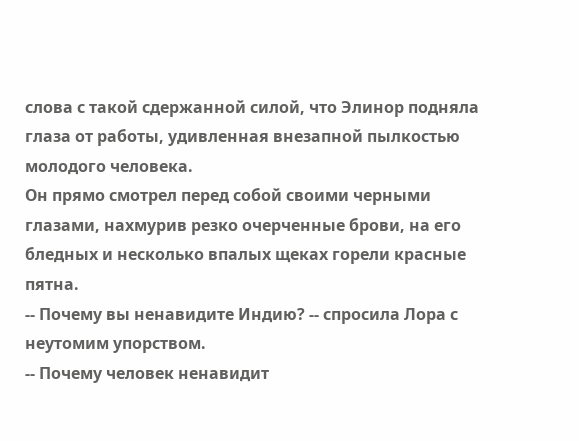слова с такой сдержанной силой, что Элинор подняла глаза от работы, удивленная внезапной пылкостью молодого человека.
Он прямо смотрел перед собой своими черными глазами, нахмурив резко очерченные брови, на его бледных и несколько впалых щеках горели красные пятна.
-- Почему вы ненавидите Индию? -- спросила Лора с неутомим упорством.
-- Почему человек ненавидит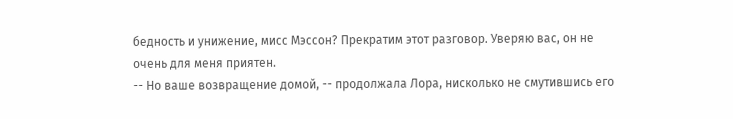бедность и унижение, мисс Мэссон? Прекратим этот разговор. Уверяю вас, он не очень для меня приятен.
-- Но ваше возвращение домой, -- продолжала Лора, нисколько не смутившись его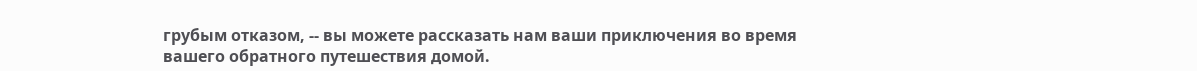грубым отказом, -- вы можете рассказать нам ваши приключения во время вашего обратного путешествия домой.